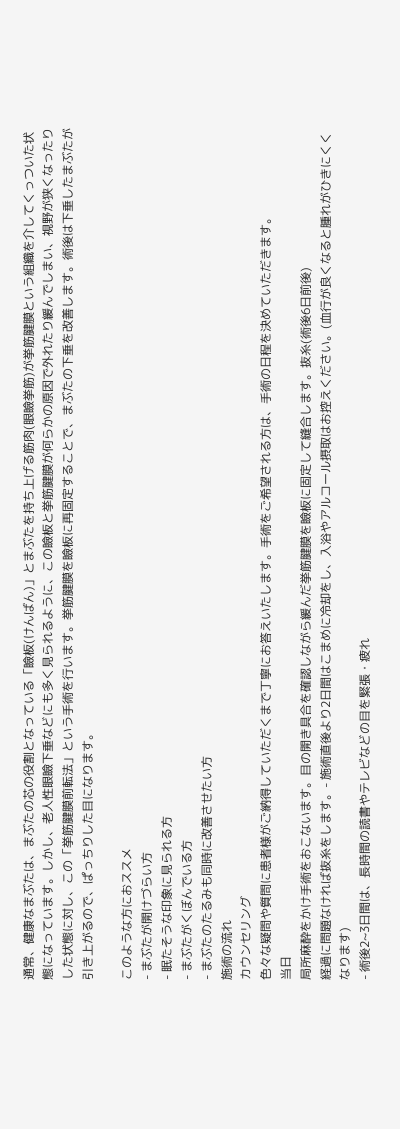通常、健康なまぶたは、まぶたの芯の役割となっている「瞼板(けんばん)」とまぶたを持ち上げる筋肉(眼瞼挙筋)が挙筋腱膜という組織を介してくっついた状態になっています。しかし、老人性眼瞼下垂などにも多く見られるように、この瞼板と挙筋腱膜が何らかの原因で外れたり緩んでしまい、視野が狭くなったりした状態に対し、この「挙筋腱膜前転法」という手術を行います。挙筋腱膜を瞼板に再固定することで、まぶたの下垂を改善します。術後は下垂したまぶたが引き上がるので、ぱっちりした目になります。

このような方におススメ
- まぶたが開けづらい方
- 眠たそうな印象に見られる方
- まぶたがくぼんでいる方
- まぶたのたるみも同時に改善させたい方
施術の流れ
カウンセリング
色々な疑問や質問に患者様がご納得していただくまで丁寧にお答えいたします。手術をご希望される方は、手術の日程を決めていただきます。
当日
局所麻酔をかけ手術をおこないます。目の開き具合を確認しながら緩んだ挙筋腱膜を瞼板に固定して縫合します。抜糸(術後6日前後)
経過に問題なければ抜糸をします。- 施術直後より2日間はこまめに冷却をし、入浴やアルコール摂取はお控えください。(血行が良くなると腫れがひきにくくなります)
- 術後2~3日間は、長時間の読書やテレビなどの目を緊張・疲れ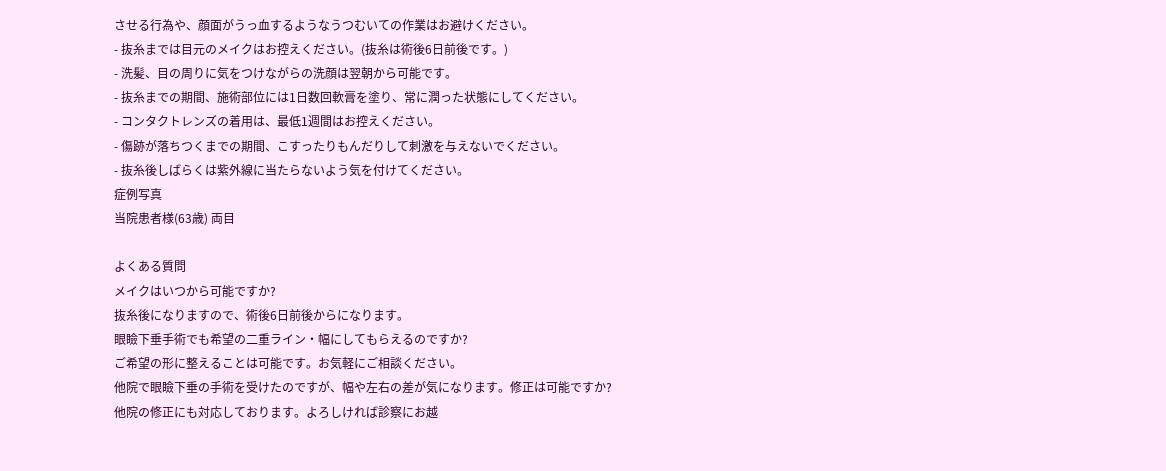させる行為や、顔面がうっ血するようなうつむいての作業はお避けください。
- 抜糸までは目元のメイクはお控えください。(抜糸は術後6日前後です。)
- 洗髪、目の周りに気をつけながらの洗顔は翌朝から可能です。
- 抜糸までの期間、施術部位には1日数回軟膏を塗り、常に潤った状態にしてください。
- コンタクトレンズの着用は、最低1週間はお控えください。
- 傷跡が落ちつくまでの期間、こすったりもんだりして刺激を与えないでください。
- 抜糸後しばらくは紫外線に当たらないよう気を付けてください。
症例写真
当院患者様(63歳) 両目

よくある質問
メイクはいつから可能ですか?
抜糸後になりますので、術後6日前後からになります。
眼瞼下垂手術でも希望の二重ライン・幅にしてもらえるのですか?
ご希望の形に整えることは可能です。お気軽にご相談ください。
他院で眼瞼下垂の手術を受けたのですが、幅や左右の差が気になります。修正は可能ですか?
他院の修正にも対応しております。よろしければ診察にお越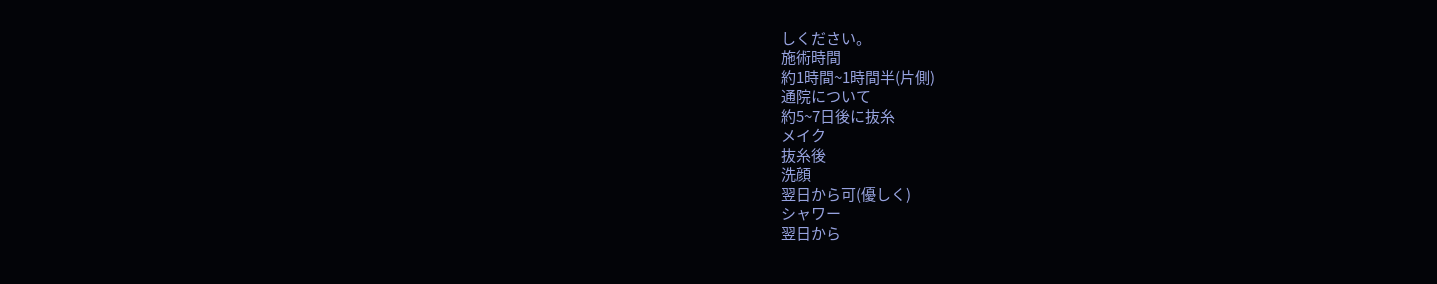しください。
施術時間
約1時間~1時間半(片側)
通院について
約5~7日後に抜糸
メイク
抜糸後
洗顔
翌日から可(優しく)
シャワー
翌日から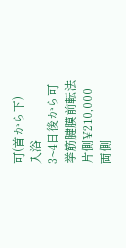可(首から下)
入浴
3~4日後から可
挙筋腱膜前転法
片側¥210,000
両側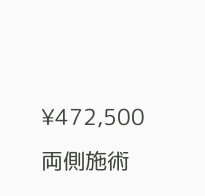¥472,500
両側施術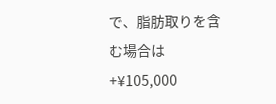で、脂肪取りを含む場合は+¥105,000